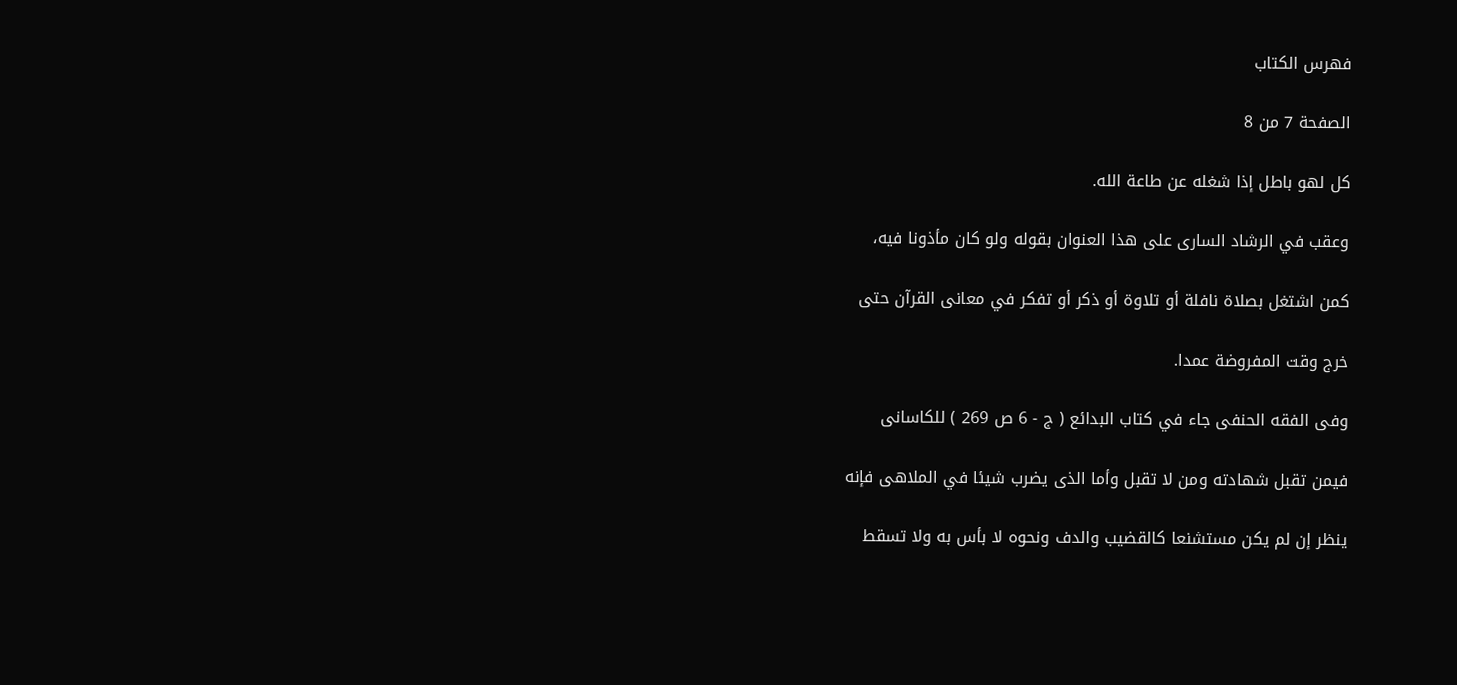فهرس الكتاب

الصفحة 7 من 8

كل لهو باطل إذا شغله عن طاعة الله.

وعقب في الرشاد السارى على هذا العنوان بقوله ولو كان مأذونا فيه،

كمن اشتغل بصلاة نافلة أو تلاوة أو ذكر أو تفكر في معانى القرآن حتى

خرج وقت المفروضة عمدا.

وفى الفقه الحنفى جاء في كتاب البدائع ( ج - 6 ص 269 ) للكاسانى

فيمن تقبل شهادته ومن لا تقبل وأما الذى يضرب شيئا في الملاهى فإنه

ينظر إن لم يكن مستشنعا كالقضيب والدف ونحوه لا بأس به ولا تسقط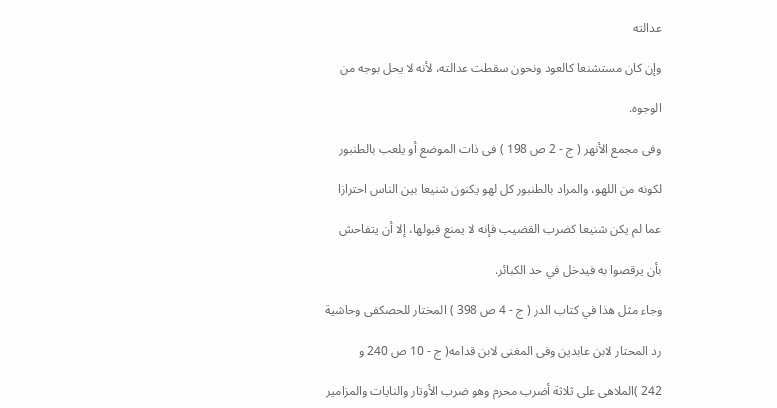عدالته

وإن كان مستشنعا كالعود ونحون سقطت عدالته، لأنه لا يحل بوجه من

الوجوه.

وفى مجمع الأنهر ( ج - 2 ص 198 ) فى ذات الموضع أو يلعب بالطنبور

لكونه من اللهو، والمراد بالطنبور كل لهو يكنون شنيعا بين الناس احترازا

عما لم يكن شنيعا كضرب القضيب فإنه لا يمنع قبولها، إلا أن يتفاحش

بأن يرقصوا به فيدخل في حد الكبائر.

وجاء مثل هذا في كتاب الدر ( ج - 4 ص 398 ) المختار للحصكفى وحاشية

رد المحتار لابن عابدين وفى المغنى لابن قدامه( ج - 10 ص 240 و

242 )الملاهى على ثلاثة أضرب محرم وهو ضرب الأوتار والنايات والمزامير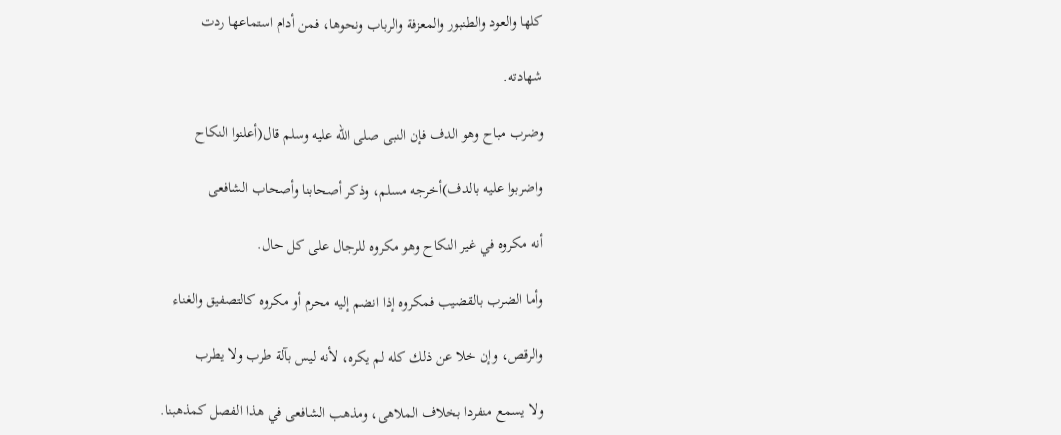كلها والعود والطنبور والمعزفة والرباب ونحوها، فمن أدام استماعها ردت

شهادته.

وضرب مباح وهو الدف فإن النبى صلى الله عليه وسلم قال(أعلنوا النكاح

واضربوا عليه بالدف)أخرجه مسلم، وذكر أصحابنا وأصحاب الشافعى

أنه مكروه في غير النكاح وهو مكروه للرجال على كل حال.

وأما الضرب بالقضيب فمكروه إذا انضم إليه محرم أو مكروه كالتصفيق والغناء

والرقص، وإن خلا عن ذلك كله لم يكره، لأنه ليس بآلة طرب ولا يطرب

ولا يسمع منفردا بخلاف الملاهى، ومذهب الشافعى في هذا الفصل كمذهبنا.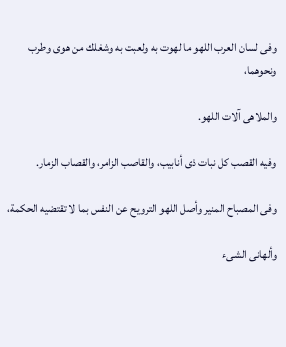وفى لسان العرب اللهو ما لهوت به ولعبت به وشغلك من هوى وطرب ونحوهما،

والملاهى آلات اللهو.

وفيه القصب كل نبات ذى أنابيب، والقاصب الزامر، والقصاب الزمار.

وفى المصباح المنير وأصل اللهو الترويح عن النفس بما لا تقتضيه الحكمة،

وألهانى الشىء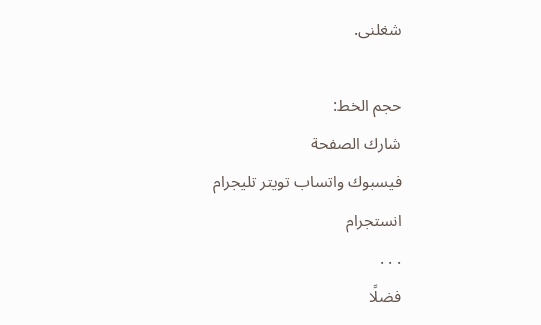شغلنى.

حجم الخط:
شارك الصفحة
فيسبوك واتساب تويتر تليجرام انستجرام
. . .
فضلًا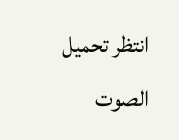انتظر تحميل الصوت